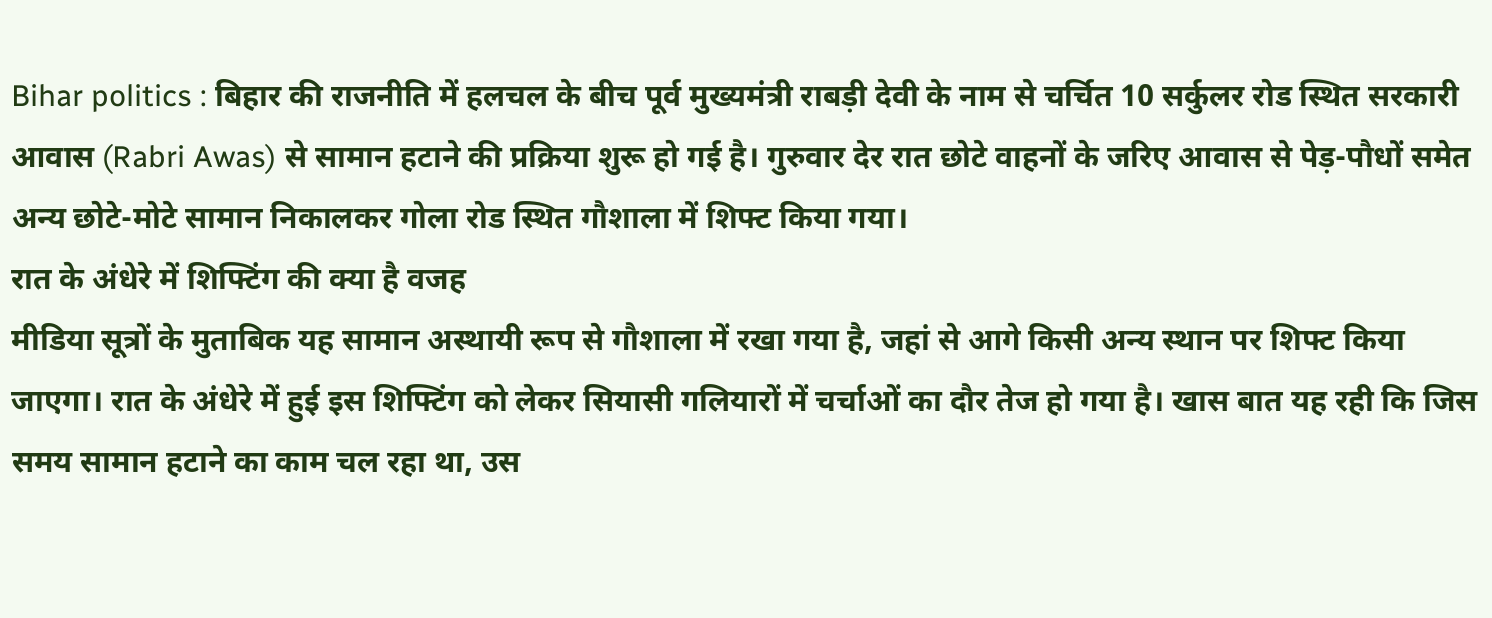Bihar politics : बिहार की राजनीति में हलचल के बीच पूर्व मुख्यमंत्री राबड़ी देवी के नाम से चर्चित 10 सर्कुलर रोड स्थित सरकारी आवास (Rabri Awas) से सामान हटाने की प्रक्रिया शुरू हो गई है। गुरुवार देर रात छोटे वाहनों के जरिए आवास से पेड़-पौधों समेत अन्य छोटे-मोटे सामान निकालकर गोला रोड स्थित गौशाला में शिफ्ट किया गया।
रात के अंधेरे में शिफ्टिंग की क्या है वजह
मीडिया सूत्रों के मुताबिक यह सामान अस्थायी रूप से गौशाला में रखा गया है, जहां से आगे किसी अन्य स्थान पर शिफ्ट किया जाएगा। रात के अंधेरे में हुई इस शिफ्टिंग को लेकर सियासी गलियारों में चर्चाओं का दौर तेज हो गया है। खास बात यह रही कि जिस समय सामान हटाने का काम चल रहा था, उस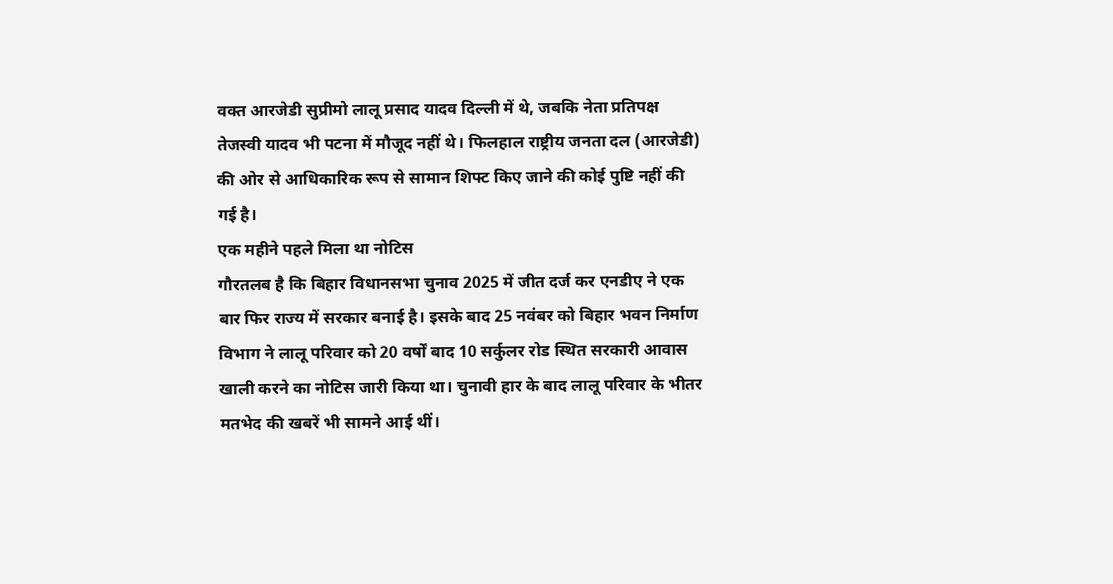वक्त आरजेडी सुप्रीमो लालू प्रसाद यादव दिल्ली में थे, जबकि नेता प्रतिपक्ष तेजस्वी यादव भी पटना में मौजूद नहीं थे। फिलहाल राष्ट्रीय जनता दल (आरजेडी) की ओर से आधिकारिक रूप से सामान शिफ्ट किए जाने की कोई पुष्टि नहीं की गई है।
एक महीने पहले मिला था नोटिस
गौरतलब है कि बिहार विधानसभा चुनाव 2025 में जीत दर्ज कर एनडीए ने एक बार फिर राज्य में सरकार बनाई है। इसके बाद 25 नवंबर को बिहार भवन निर्माण विभाग ने लालू परिवार को 20 वर्षों बाद 10 सर्कुलर रोड स्थित सरकारी आवास खाली करने का नोटिस जारी किया था। चुनावी हार के बाद लालू परिवार के भीतर मतभेद की खबरें भी सामने आई थीं।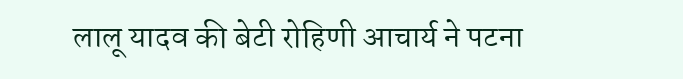लालू यादव की बेटी रोहिणी आचार्य ने पटना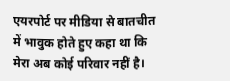एयरपोर्ट पर मीडिया से बातचीत में भावुक होते हुए कहा था कि मेरा अब कोई परिवार नहीं है।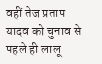वहीं तेज प्रताप यादव को चुनाव से पहले ही लालू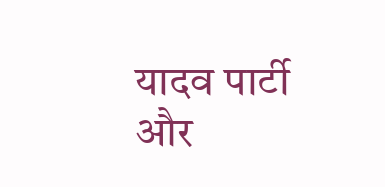यादव पार्टी और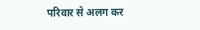परिवार से अलग कर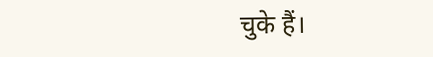चुके हैं।